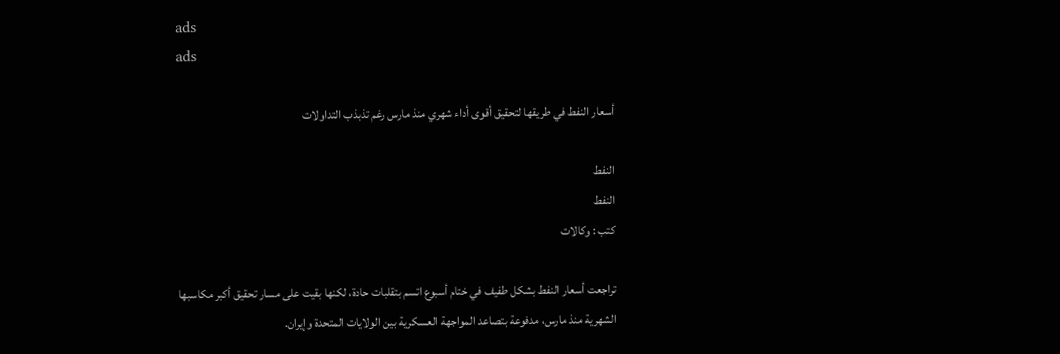ads
ads

أسعار النفط في طريقها لتحقيق أقوى أداء شهري منذ مارس رغم تذبذب التداولات

النفط
النفط
كتب : وكالات

تراجعت أسعار النفط بشكل طفيف في ختام أسبوع اتسم بتقلبات حادة، لكنها بقيت على مسار تحقيق أكبر مكاسبها الشهرية منذ مارس، مدفوعة بتصاعد المواجهة العسكرية بين الولايات المتحدة وإيران.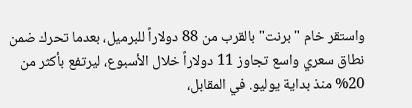واستقر خام "برنت" بالقرب من 88 دولاراً للبرميل، بعدما تحرك ضمن نطاق سعري واسع تجاوز 11 دولاراً خلال الأسبوع، ليرتفع بأكثر من 20% منذ بداية يوليو. في المقابل،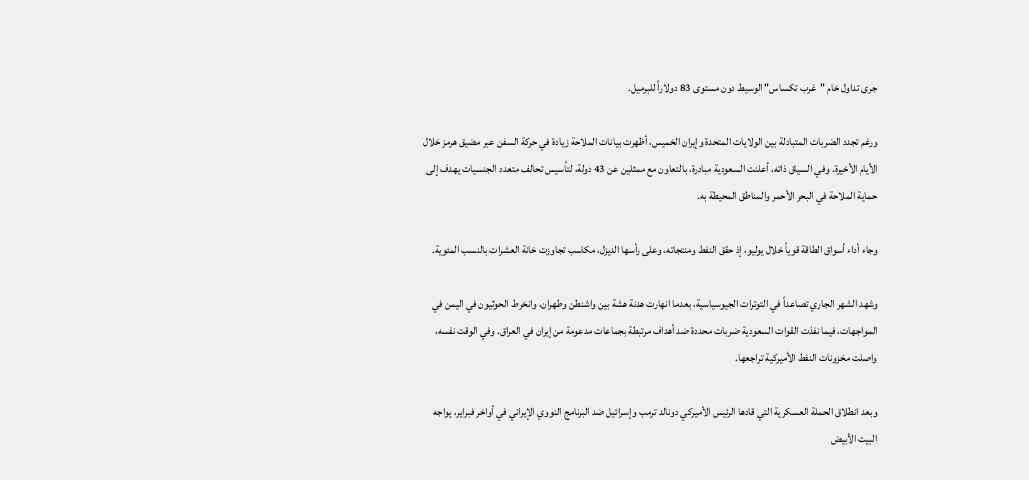جرى تداول خام "غرب تكساس" الوسيط دون مستوى 83 دولاراً للبرميل.

ورغم تجدد الضربات المتبادلة بين الولايات المتحدة وإيران الخميس، أظهرت بيانات الملاحة زيادة في حركة السفن عبر مضيق هرمز خلال الأيام الأخيرة. وفي السياق ذاته، أعلنت السعودية مبادرة، بالتعاون مع ممثلين عن 43 دولة، لتأسيس تحالف متعدد الجنسيات يهدف إلى حماية الملاحة في البحر الأحمر والمناطق المحيطة به.

وجاء أداء أسواق الطاقة قوياً خلال يوليو، إذ حقق النفط ومنتجاته، وعلى رأسها الديزل، مكاسب تجاوزت خانة العشرات بالنسب المئوية.

وشهد الشهر الجاري تصاعداً في التوترات الجيوسياسية، بعدما انهارت هدنة هشة بين واشنطن وطهران، وانخرط الحوثيون في اليمن في المواجهات، فيما نفذت القوات السعودية ضربات محددة ضد أهداف مرتبطة بجماعات مدعومة من إيران في العراق. وفي الوقت نفسه، واصلت مخزونات النفط الأميركية تراجعها.

وبعد انطلاق الحملة العسكرية التي قادها الرئيس الأميركي دونالد ترمب وإسرائيل ضد البرنامج النووي الإيراني في أواخر فبراير، يواجه البيت الأبيض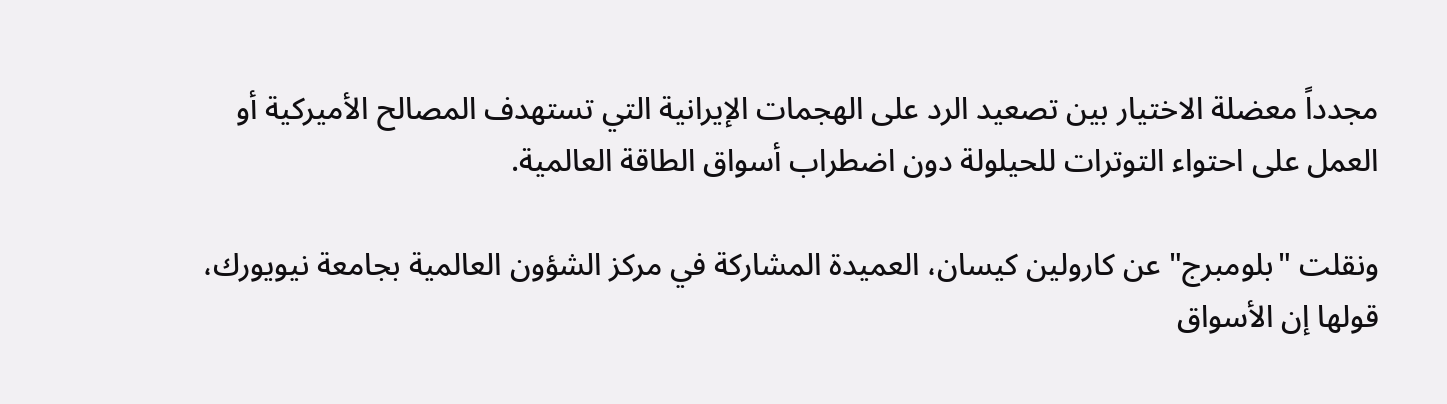مجدداً معضلة الاختيار بين تصعيد الرد على الهجمات الإيرانية التي تستهدف المصالح الأميركية أو العمل على احتواء التوترات للحيلولة دون اضطراب أسواق الطاقة العالمية.

ونقلت "بلومبرج" عن كارولين كيسان، العميدة المشاركة في مركز الشؤون العالمية بجامعة نيويورك، قولها إن الأسواق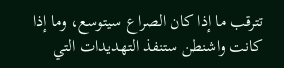تترقب ما إذا كان الصراع سيتوسع، وما إذا كانت واشنطن ستنفذ التهديدات التي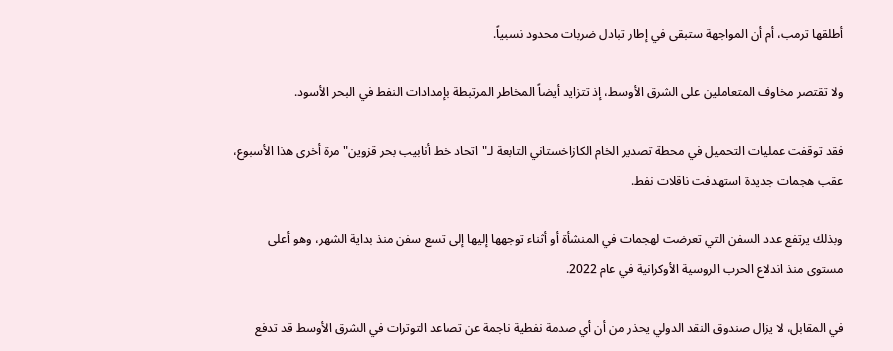أطلقها ترمب، أم أن المواجهة ستبقى في إطار تبادل ضربات محدود نسبياً.

ولا تقتصر مخاوف المتعاملين على الشرق الأوسط، إذ تتزايد أيضاً المخاطر المرتبطة بإمدادات النفط في البحر الأسود.

فقد توقفت عمليات التحميل في محطة تصدير الخام الكازاخستاني التابعة لـ"اتحاد خط أنابيب بحر قزوين" مرة أخرى هذا الأسبوع، عقب هجمات جديدة استهدفت ناقلات نفط.

وبذلك يرتفع عدد السفن التي تعرضت لهجمات في المنشأة أو أثناء توجهها إليها إلى تسع سفن منذ بداية الشهر، وهو أعلى مستوى منذ اندلاع الحرب الروسية الأوكرانية في عام 2022.

في المقابل، لا يزال صندوق النقد الدولي يحذر من أن أي صدمة نفطية ناجمة عن تصاعد التوترات في الشرق الأوسط قد تدفع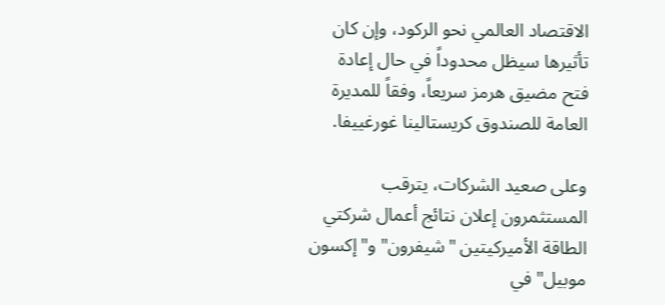الاقتصاد العالمي نحو الركود، وإن كان تأثيرها سيظل محدوداً في حال إعادة فتح مضيق هرمز سريعاً، وفقاً للمديرة العامة للصندوق كريستالينا غورغييفا.

وعلى صعيد الشركات، يترقب المستثمرون إعلان نتائج أعمال شركتي الطاقة الأميركيتين "شيفرون" و"إكسون موبيل" في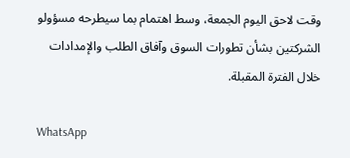وقت لاحق اليوم الجمعة، وسط اهتمام بما سيطرحه مسؤولو الشركتين بشأن تطورات السوق وآفاق الطلب والإمدادات خلال الفترة المقبلة.

WhatsApp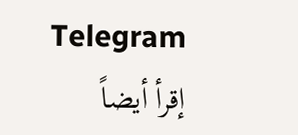Telegram
إقرأ أيضاً